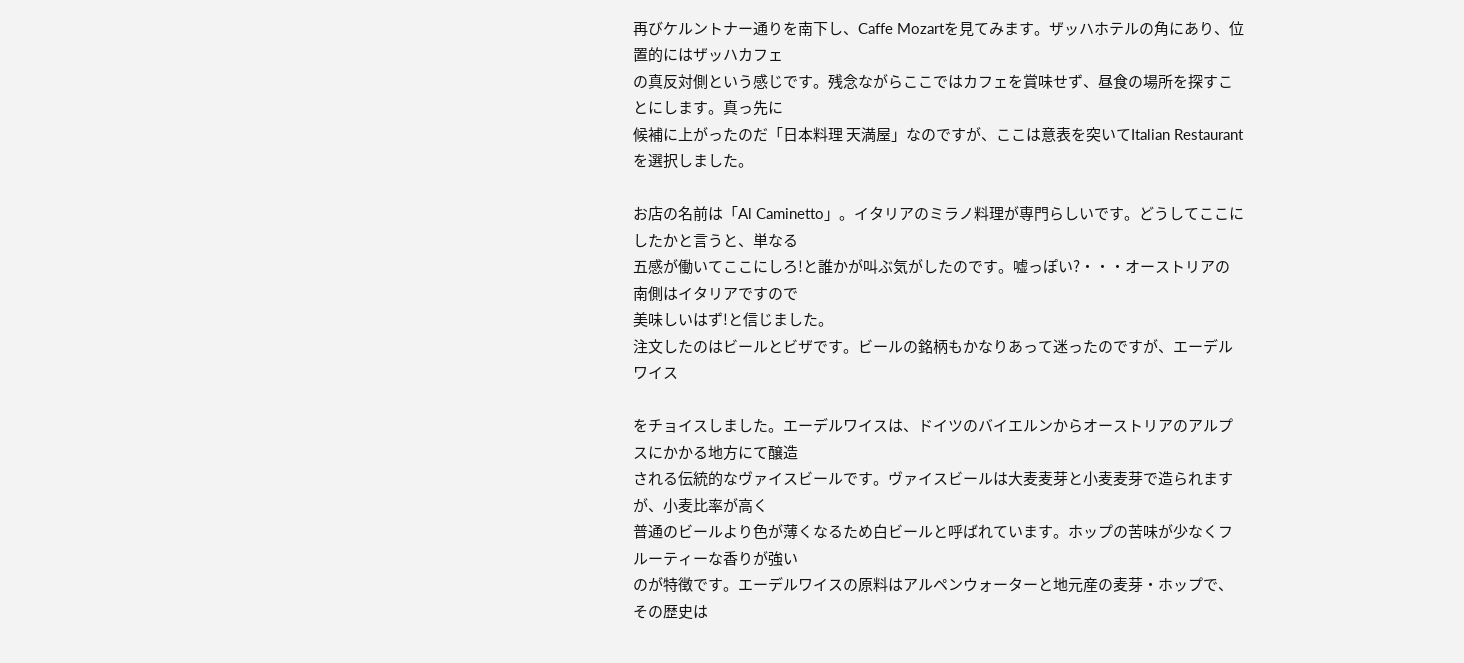再びケルントナー通りを南下し、Caffe Mozartを見てみます。ザッハホテルの角にあり、位置的にはザッハカフェ
の真反対側という感じです。残念ながらここではカフェを賞味せず、昼食の場所を探すことにします。真っ先に
候補に上がったのだ「日本料理 天満屋」なのですが、ここは意表を突いてItalian Restaurantを選択しました。

お店の名前は「Al Caminetto」。イタリアのミラノ料理が専門らしいです。どうしてここにしたかと言うと、単なる
五感が働いてここにしろ!と誰かが叫ぶ気がしたのです。嘘っぽい?・・・オーストリアの南側はイタリアですので
美味しいはず!と信じました。
注文したのはビールとビザです。ビールの銘柄もかなりあって迷ったのですが、エーデルワイス

をチョイスしました。エーデルワイスは、ドイツのバイエルンからオーストリアのアルプスにかかる地方にて醸造
される伝統的なヴァイスビールです。ヴァイスビールは大麦麦芽と小麦麦芽で造られますが、小麦比率が高く
普通のビールより色が薄くなるため白ビールと呼ばれています。ホップの苦味が少なくフルーティーな香りが強い
のが特徴です。エーデルワイスの原料はアルペンウォーターと地元産の麦芽・ホップで、その歴史は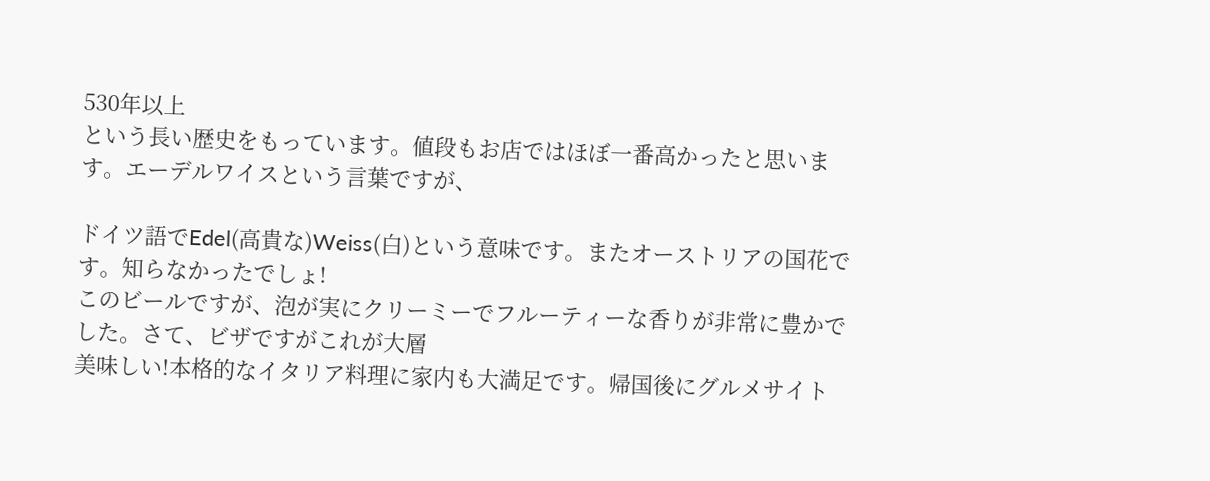530年以上
という長い歴史をもっています。値段もお店ではほぼ一番高かったと思います。エーデルワイスという言葉ですが、

ドイツ語でEdel(高貴な)Weiss(白)という意味です。またオーストリアの国花です。知らなかったでしょ!
このビールですが、泡が実にクリーミーでフルーティーな香りが非常に豊かでした。さて、ビザですがこれが大層
美味しい!本格的なイタリア料理に家内も大満足です。帰国後にグルメサイト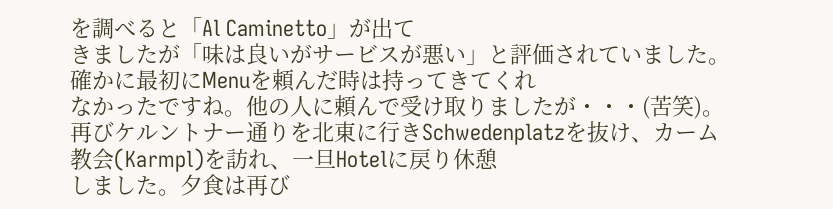を調べると「Al Caminetto」が出て
きましたが「味は良いがサービスが悪い」と評価されていました。確かに最初にMenuを頼んだ時は持ってきてくれ
なかったですね。他の人に頼んで受け取りましたが・・・(苦笑)。
再びケルントナー通りを北東に行きSchwedenplatzを抜け、カーム教会(Karmpl)を訪れ、一旦Hotelに戻り休憩
しました。夕食は再び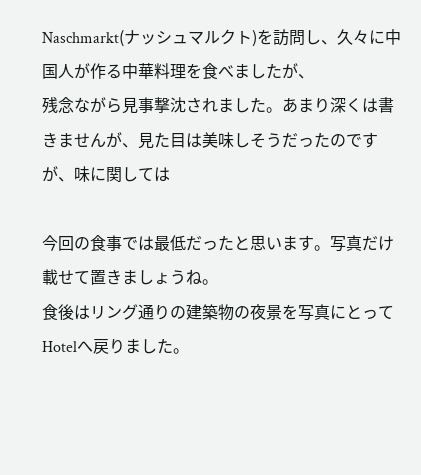Naschmarkt(ナッシュマルクト)を訪問し、久々に中国人が作る中華料理を食べましたが、
残念ながら見事撃沈されました。あまり深くは書きませんが、見た目は美味しそうだったのですが、味に関しては

今回の食事では最低だったと思います。写真だけ載せて置きましょうね。
食後はリング通りの建築物の夜景を写真にとってHotelへ戻りました。